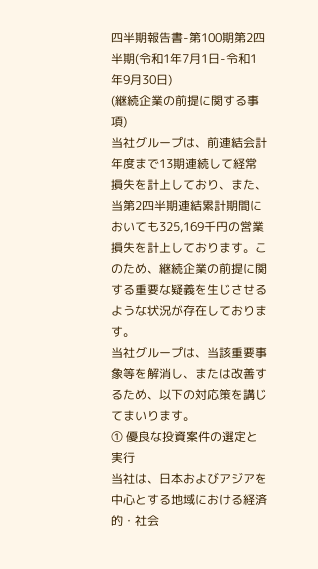四半期報告書-第100期第2四半期(令和1年7月1日-令和1年9月30日)
(継続企業の前提に関する事項)
当社グループは、前連結会計年度まで13期連続して経常損失を計上しており、また、当第2四半期連結累計期間においても325,169千円の営業損失を計上しております。このため、継続企業の前提に関する重要な疑義を生じさせるような状況が存在しております。
当社グループは、当該重要事象等を解消し、または改善するため、以下の対応策を講じてまいります。
① 優良な投資案件の選定と実行
当社は、日本およびアジアを中心とする地域における経済的・社会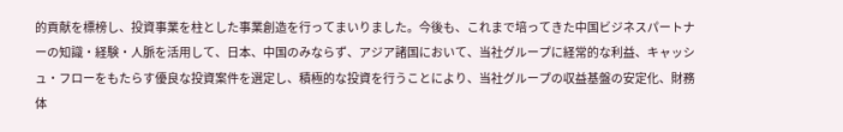的貢献を標榜し、投資事業を柱とした事業創造を行ってまいりました。今後も、これまで培ってきた中国ビジネスパートナーの知識・経験・人脈を活用して、日本、中国のみならず、アジア諸国において、当社グループに経常的な利益、キャッシュ・フローをもたらす優良な投資案件を選定し、積極的な投資を行うことにより、当社グループの収益基盤の安定化、財務体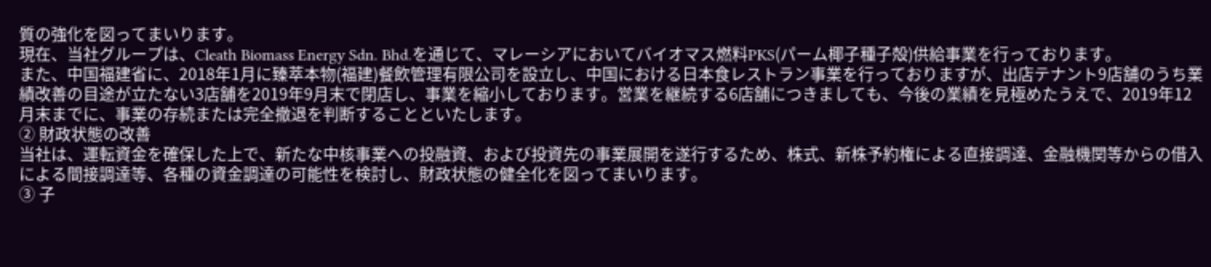質の強化を図ってまいります。
現在、当社グループは、Cleath Biomass Energy Sdn. Bhd.を通じて、マレーシアにおいてバイオマス燃料PKS(パーム椰子種子殻)供給事業を行っております。
また、中国福建省に、2018年1月に臻萃本物(福建)餐飲管理有限公司を設立し、中国における日本食レストラン事業を行っておりますが、出店テナント9店舗のうち業績改善の目途が立たない3店舗を2019年9月末で閉店し、事業を縮小しております。営業を継続する6店舗につきましても、今後の業績を見極めたうえで、2019年12月末までに、事業の存続または完全撤退を判断することといたします。
② 財政状態の改善
当社は、運転資金を確保した上で、新たな中核事業への投融資、および投資先の事業展開を遂行するため、株式、新株予約権による直接調達、金融機関等からの借入による間接調達等、各種の資金調達の可能性を検討し、財政状態の健全化を図ってまいります。
③ 子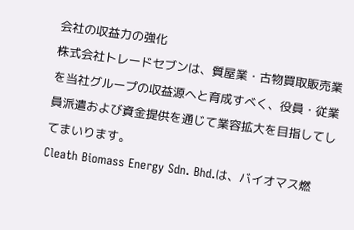会社の収益力の強化
株式会社トレードセブンは、質屋業・古物買取販売業を当社グループの収益源へと育成すべく、役員・従業員派遣および資金提供を通じて業容拡大を目指してしてまいります。
Cleath Biomass Energy Sdn. Bhd.は、バイオマス燃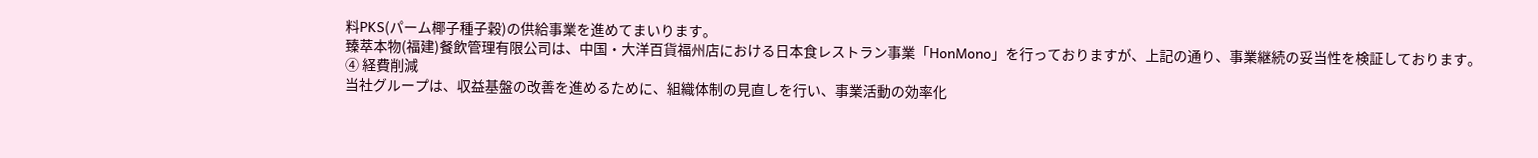料PKS(パーム椰子種子穀)の供給事業を進めてまいります。
臻萃本物(福建)餐飲管理有限公司は、中国・大洋百貨福州店における日本食レストラン事業「HonMono」を行っておりますが、上記の通り、事業継続の妥当性を検証しております。
④ 経費削減
当社グループは、収益基盤の改善を進めるために、組織体制の見直しを行い、事業活動の効率化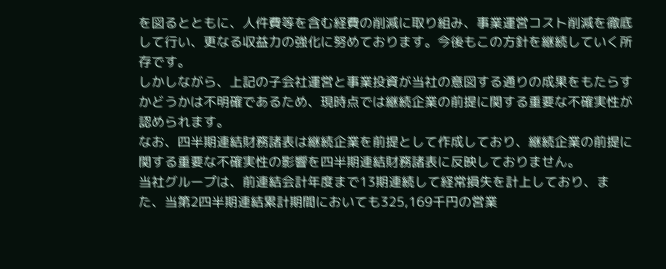を図るとともに、人件費等を含む経費の削減に取り組み、事業運営コスト削減を徹底して行い、更なる収益力の強化に努めております。今後もこの方針を継続していく所存です。
しかしながら、上記の子会社運営と事業投資が当社の意図する通りの成果をもたらすかどうかは不明確であるため、現時点では継続企業の前提に関する重要な不確実性が認められます。
なお、四半期連結財務諸表は継続企業を前提として作成しており、継続企業の前提に関する重要な不確実性の影響を四半期連結財務諸表に反映しておりません。
当社グループは、前連結会計年度まで13期連続して経常損失を計上しており、また、当第2四半期連結累計期間においても325,169千円の営業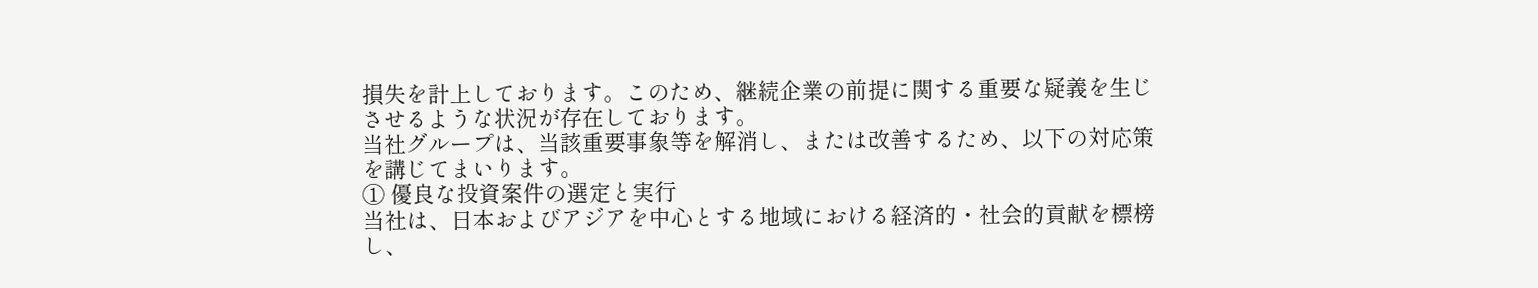損失を計上しております。このため、継続企業の前提に関する重要な疑義を生じさせるような状況が存在しております。
当社グループは、当該重要事象等を解消し、または改善するため、以下の対応策を講じてまいります。
① 優良な投資案件の選定と実行
当社は、日本およびアジアを中心とする地域における経済的・社会的貢献を標榜し、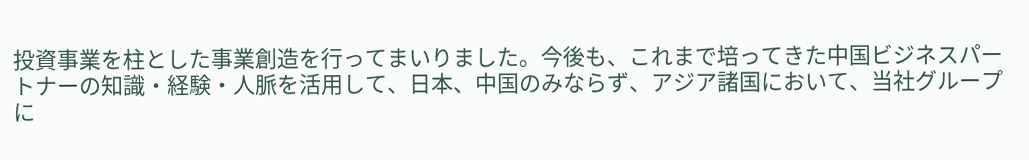投資事業を柱とした事業創造を行ってまいりました。今後も、これまで培ってきた中国ビジネスパートナーの知識・経験・人脈を活用して、日本、中国のみならず、アジア諸国において、当社グループに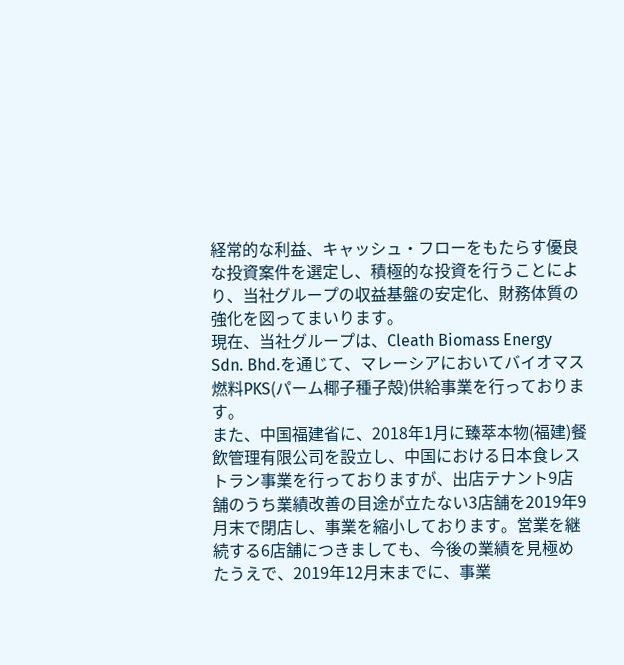経常的な利益、キャッシュ・フローをもたらす優良な投資案件を選定し、積極的な投資を行うことにより、当社グループの収益基盤の安定化、財務体質の強化を図ってまいります。
現在、当社グループは、Cleath Biomass Energy Sdn. Bhd.を通じて、マレーシアにおいてバイオマス燃料PKS(パーム椰子種子殻)供給事業を行っております。
また、中国福建省に、2018年1月に臻萃本物(福建)餐飲管理有限公司を設立し、中国における日本食レストラン事業を行っておりますが、出店テナント9店舗のうち業績改善の目途が立たない3店舗を2019年9月末で閉店し、事業を縮小しております。営業を継続する6店舗につきましても、今後の業績を見極めたうえで、2019年12月末までに、事業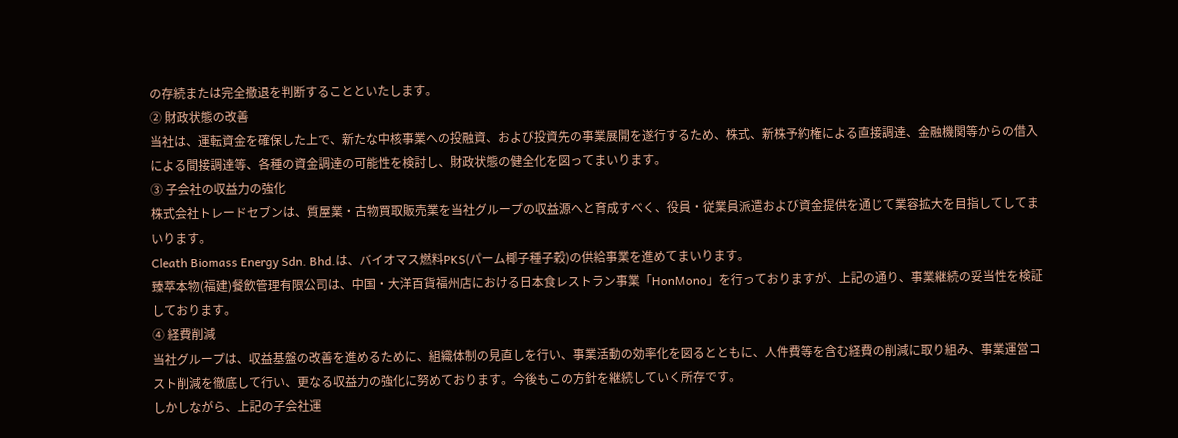の存続または完全撤退を判断することといたします。
② 財政状態の改善
当社は、運転資金を確保した上で、新たな中核事業への投融資、および投資先の事業展開を遂行するため、株式、新株予約権による直接調達、金融機関等からの借入による間接調達等、各種の資金調達の可能性を検討し、財政状態の健全化を図ってまいります。
③ 子会社の収益力の強化
株式会社トレードセブンは、質屋業・古物買取販売業を当社グループの収益源へと育成すべく、役員・従業員派遣および資金提供を通じて業容拡大を目指してしてまいります。
Cleath Biomass Energy Sdn. Bhd.は、バイオマス燃料PKS(パーム椰子種子穀)の供給事業を進めてまいります。
臻萃本物(福建)餐飲管理有限公司は、中国・大洋百貨福州店における日本食レストラン事業「HonMono」を行っておりますが、上記の通り、事業継続の妥当性を検証しております。
④ 経費削減
当社グループは、収益基盤の改善を進めるために、組織体制の見直しを行い、事業活動の効率化を図るとともに、人件費等を含む経費の削減に取り組み、事業運営コスト削減を徹底して行い、更なる収益力の強化に努めております。今後もこの方針を継続していく所存です。
しかしながら、上記の子会社運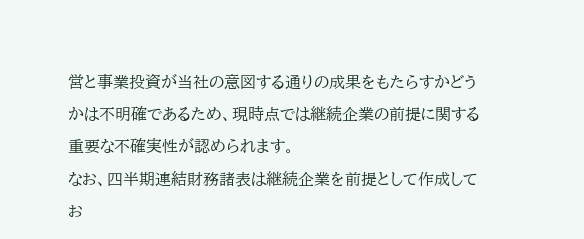営と事業投資が当社の意図する通りの成果をもたらすかどうかは不明確であるため、現時点では継続企業の前提に関する重要な不確実性が認められます。
なお、四半期連結財務諸表は継続企業を前提として作成してお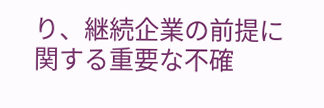り、継続企業の前提に関する重要な不確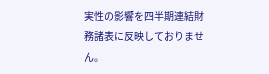実性の影響を四半期連結財務諸表に反映しておりません。